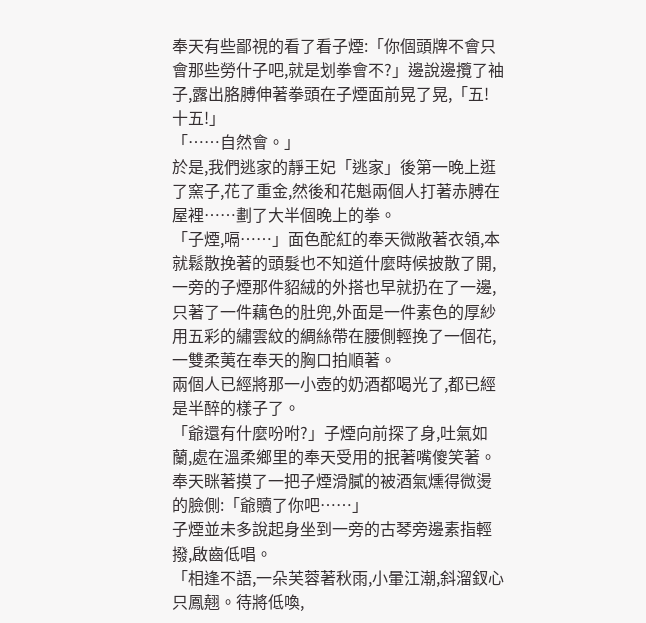奉天有些鄙視的看了看子煙:「你個頭牌不會只會那些勞什子吧,就是划拳會不?」邊說邊攬了袖子,露出胳膊伸著拳頭在子煙面前晃了晃,「五!十五!」
「……自然會。」
於是,我們逃家的靜王妃「逃家」後第一晚上逛了窯子,花了重金,然後和花魁兩個人打著赤膊在屋裡……劃了大半個晚上的拳。
「子煙,嗝……」面色酡紅的奉天微敞著衣領,本就鬆散挽著的頭髮也不知道什麼時候披散了開,一旁的子煙那件貂絨的外搭也早就扔在了一邊,只著了一件藕色的肚兜,外面是一件素色的厚紗用五彩的繡雲紋的綢絲帶在腰側輕挽了一個花,一雙柔荑在奉天的胸口拍順著。
兩個人已經將那一小壺的奶酒都喝光了,都已經是半醉的樣子了。
「爺還有什麼吩咐?」子煙向前探了身,吐氣如蘭,處在溫柔鄉里的奉天受用的抿著嘴傻笑著。
奉天眯著摸了一把子煙滑膩的被酒氣燻得微燙的臉側:「爺贖了你吧……」
子煙並未多說起身坐到一旁的古琴旁邊素指輕撥,啟齒低唱。
「相逢不語,一朵芙蓉著秋雨,小暈江潮,斜溜釵心只鳳翹。待將低喚,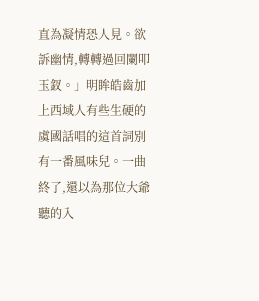直為凝情恐人見。欲訴幽情,轉轉過回闌叩玉釵。」明眸皓齒加上西域人有些生硬的虞國話唱的這首詞別有一番風味兒。一曲終了,還以為那位大爺聽的入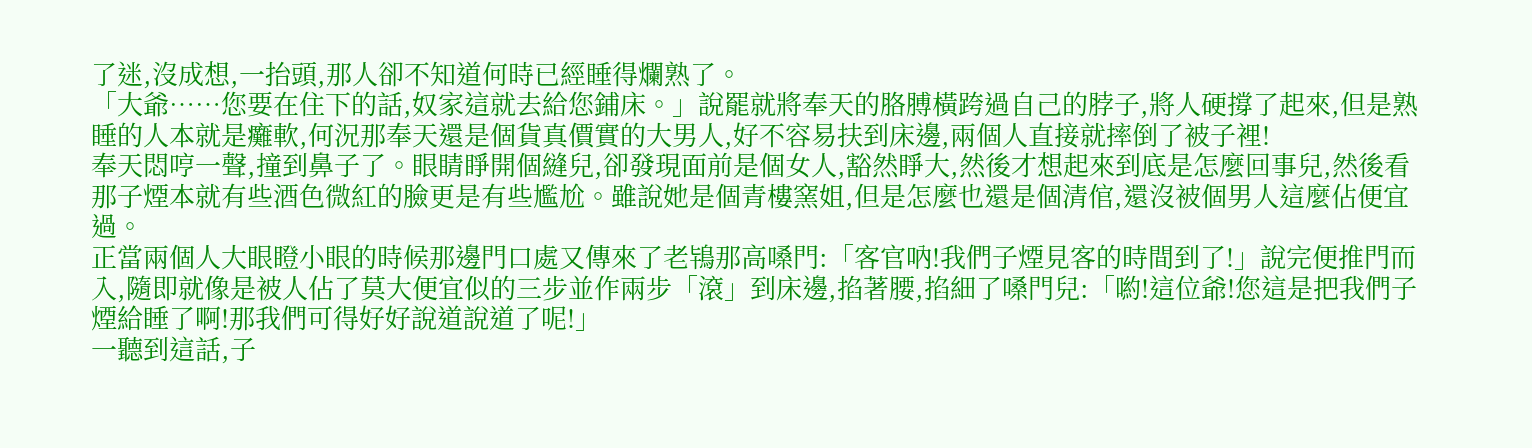了迷,沒成想,一抬頭,那人卻不知道何時已經睡得爛熟了。
「大爺……您要在住下的話,奴家這就去給您鋪床。」說罷就將奉天的胳膊橫跨過自己的脖子,將人硬撐了起來,但是熟睡的人本就是癱軟,何況那奉天還是個貨真價實的大男人,好不容易扶到床邊,兩個人直接就摔倒了被子裡!
奉天悶哼一聲,撞到鼻子了。眼睛睜開個縫兒,卻發現面前是個女人,豁然睜大,然後才想起來到底是怎麼回事兒,然後看那子煙本就有些酒色微紅的臉更是有些尷尬。雖說她是個青樓窯姐,但是怎麼也還是個清倌,還沒被個男人這麼佔便宜過。
正當兩個人大眼瞪小眼的時候那邊門口處又傳來了老鴇那高嗓門:「客官吶!我們子煙見客的時間到了!」說完便推門而入,隨即就像是被人佔了莫大便宜似的三步並作兩步「滾」到床邊,掐著腰,掐細了嗓門兒:「喲!這位爺!您這是把我們子煙給睡了啊!那我們可得好好說道說道了呢!」
一聽到這話,子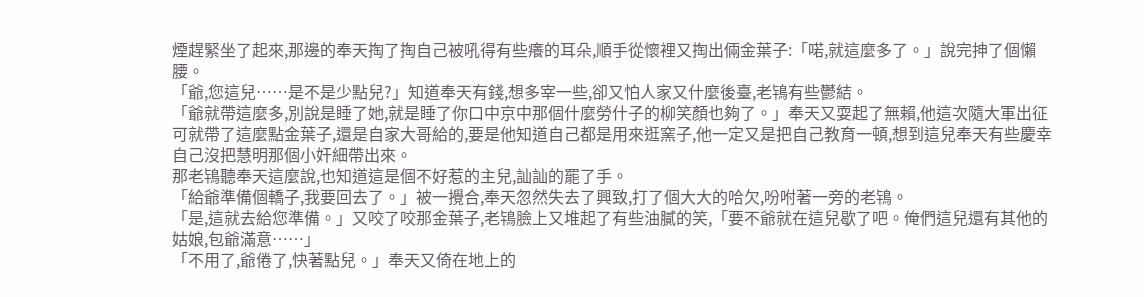煙趕緊坐了起來,那邊的奉天掏了掏自己被吼得有些癢的耳朵,順手從懷裡又掏出倆金葉子:「喏,就這麼多了。」說完抻了個懶腰。
「爺,您這兒……是不是少點兒?」知道奉天有錢,想多宰一些,卻又怕人家又什麼後臺,老鴇有些鬱結。
「爺就帶這麼多,別說是睡了她,就是睡了你口中京中那個什麼勞什子的柳笑顏也夠了。」奉天又耍起了無賴,他這次隨大軍出征可就帶了這麼點金葉子,還是自家大哥給的,要是他知道自己都是用來逛窯子,他一定又是把自己教育一頓,想到這兒奉天有些慶幸自己沒把慧明那個小奸細帶出來。
那老鴇聽奉天這麼說,也知道這是個不好惹的主兒,訕訕的罷了手。
「給爺準備個轎子,我要回去了。」被一攪合,奉天忽然失去了興致,打了個大大的哈欠,吩咐著一旁的老鴇。
「是,這就去給您準備。」又咬了咬那金葉子,老鴇臉上又堆起了有些油膩的笑,「要不爺就在這兒歇了吧。俺們這兒還有其他的姑娘,包爺滿意……」
「不用了,爺倦了,快著點兒。」奉天又倚在地上的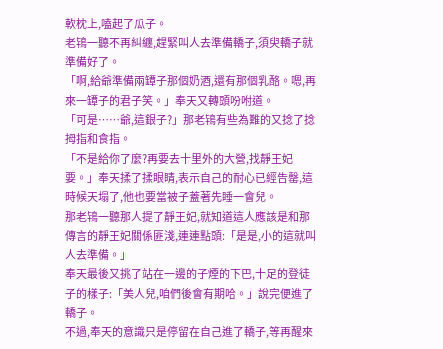軟枕上,嗑起了瓜子。
老鴇一聽不再糾纏,趕緊叫人去準備轎子,須臾轎子就準備好了。
「啊,給爺準備兩罈子那個奶酒,還有那個乳酪。嗯,再來一罈子的君子笑。」奉天又轉頭吩咐道。
「可是……爺,這銀子?」那老鴇有些為難的又捻了捻拇指和食指。
「不是給你了麼?再要去十里外的大營,找靜王妃要。」奉天揉了揉眼睛,表示自己的耐心已經告罄,這時候天塌了,他也要當被子蓋著先睡一會兒。
那老鴇一聽那人提了靜王妃,就知道這人應該是和那傳言的靜王妃關係匪淺,連連點頭:「是是,小的這就叫人去準備。」
奉天最後又挑了站在一邊的子煙的下巴,十足的登徒子的樣子:「美人兒,咱們後會有期哈。」說完便進了轎子。
不過,奉天的意識只是停留在自己進了轎子,等再醒來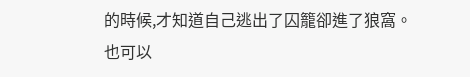的時候,才知道自己逃出了囚籠卻進了狼窩。也可以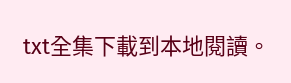txt全集下載到本地閱讀。